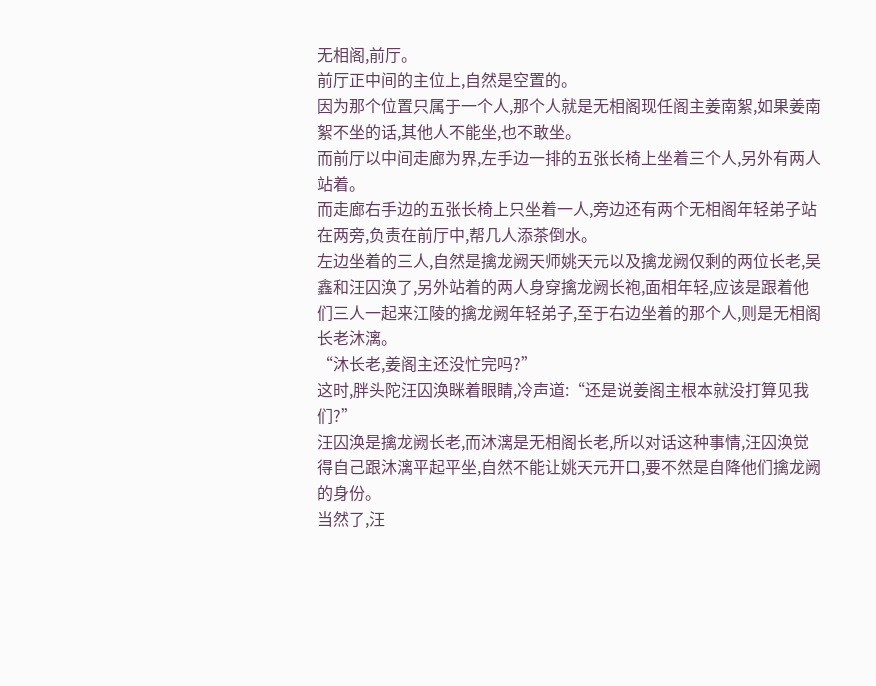无相阁,前厅。
前厅正中间的主位上,自然是空置的。
因为那个位置只属于一个人,那个人就是无相阁现任阁主姜南絮,如果姜南絮不坐的话,其他人不能坐,也不敢坐。
而前厅以中间走廊为界,左手边一排的五张长椅上坐着三个人,另外有两人站着。
而走廊右手边的五张长椅上只坐着一人,旁边还有两个无相阁年轻弟子站在两旁,负责在前厅中,帮几人添茶倒水。
左边坐着的三人,自然是擒龙阙天师姚天元以及擒龙阙仅剩的两位长老,吴鑫和汪囚涣了,另外站着的两人身穿擒龙阙长袍,面相年轻,应该是跟着他们三人一起来江陵的擒龙阙年轻弟子,至于右边坐着的那个人,则是无相阁长老沐漓。
“沐长老,姜阁主还没忙完吗?”
这时,胖头陀汪囚涣眯着眼睛,冷声道:“还是说姜阁主根本就没打算见我们?”
汪囚涣是擒龙阙长老,而沐漓是无相阁长老,所以对话这种事情,汪囚涣觉得自己跟沐漓平起平坐,自然不能让姚天元开口,要不然是自降他们擒龙阙的身份。
当然了,汪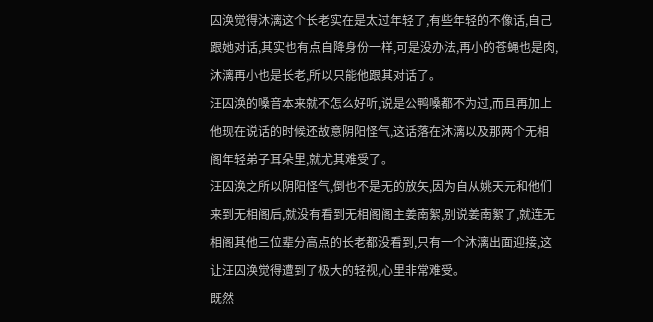囚涣觉得沐漓这个长老实在是太过年轻了,有些年轻的不像话,自己跟她对话,其实也有点自降身份一样,可是没办法,再小的苍蝇也是肉,沐漓再小也是长老,所以只能他跟其对话了。
汪囚涣的嗓音本来就不怎么好听,说是公鸭嗓都不为过,而且再加上他现在说话的时候还故意阴阳怪气,这话落在沐漓以及那两个无相阁年轻弟子耳朵里,就尤其难受了。
汪囚涣之所以阴阳怪气,倒也不是无的放矢,因为自从姚天元和他们来到无相阁后,就没有看到无相阁阁主姜南絮,别说姜南絮了,就连无相阁其他三位辈分高点的长老都没看到,只有一个沐漓出面迎接,这让汪囚涣觉得遭到了极大的轻视,心里非常难受。
既然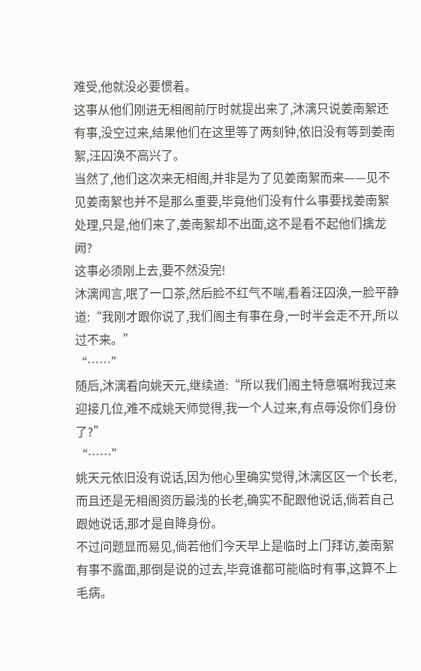难受,他就没必要惯着。
这事从他们刚进无相阁前厅时就提出来了,沐漓只说姜南絮还有事,没空过来,结果他们在这里等了两刻钟,依旧没有等到姜南絮,汪囚涣不高兴了。
当然了,他们这次来无相阁,并非是为了见姜南絮而来——见不见姜南絮也并不是那么重要,毕竟他们没有什么事要找姜南絮处理,只是,他们来了,姜南絮却不出面,这不是看不起他们擒龙阙?
这事必须刚上去,要不然没完!
沐漓闻言,呡了一口茶,然后脸不红气不喘,看着汪囚涣,一脸平静道:“我刚才跟你说了,我们阁主有事在身,一时半会走不开,所以过不来。”
“……”
随后,沐漓看向姚天元,继续道:“所以我们阁主特意嘱咐我过来迎接几位,难不成姚天师觉得,我一个人过来,有点辱没你们身份了?”
“……”
姚天元依旧没有说话,因为他心里确实觉得,沐漓区区一个长老,而且还是无相阁资历最浅的长老,确实不配跟他说话,倘若自己跟她说话,那才是自降身份。
不过问题显而易见,倘若他们今天早上是临时上门拜访,姜南絮有事不露面,那倒是说的过去,毕竟谁都可能临时有事,这算不上毛病。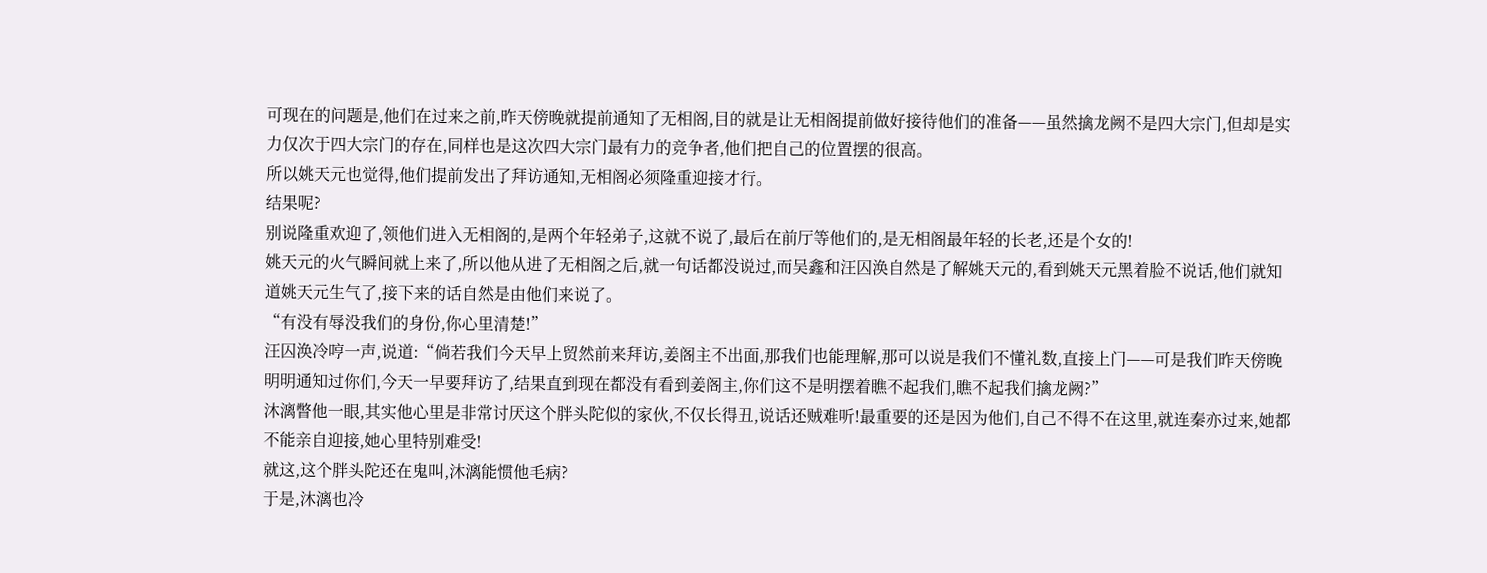可现在的问题是,他们在过来之前,昨天傍晚就提前通知了无相阁,目的就是让无相阁提前做好接待他们的准备——虽然擒龙阙不是四大宗门,但却是实力仅次于四大宗门的存在,同样也是这次四大宗门最有力的竞争者,他们把自己的位置摆的很高。
所以姚天元也觉得,他们提前发出了拜访通知,无相阁必须隆重迎接才行。
结果呢?
别说隆重欢迎了,领他们进入无相阁的,是两个年轻弟子,这就不说了,最后在前厅等他们的,是无相阁最年轻的长老,还是个女的!
姚天元的火气瞬间就上来了,所以他从进了无相阁之后,就一句话都没说过,而吴鑫和汪囚涣自然是了解姚天元的,看到姚天元黑着脸不说话,他们就知道姚天元生气了,接下来的话自然是由他们来说了。
“有没有辱没我们的身份,你心里清楚!”
汪囚涣冷哼一声,说道:“倘若我们今天早上贸然前来拜访,姜阁主不出面,那我们也能理解,那可以说是我们不懂礼数,直接上门——可是我们昨天傍晚明明通知过你们,今天一早要拜访了,结果直到现在都没有看到姜阁主,你们这不是明摆着瞧不起我们,瞧不起我们擒龙阙?”
沐漓瞥他一眼,其实他心里是非常讨厌这个胖头陀似的家伙,不仅长得丑,说话还贼难听!最重要的还是因为他们,自己不得不在这里,就连秦亦过来,她都不能亲自迎接,她心里特别难受!
就这,这个胖头陀还在鬼叫,沐漓能惯他毛病?
于是,沐漓也冷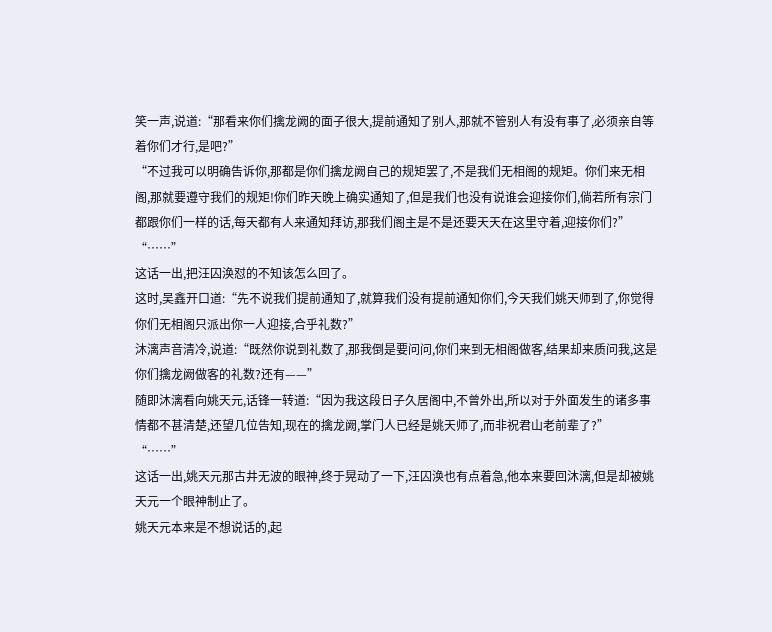笑一声,说道:“那看来你们擒龙阙的面子很大,提前通知了别人,那就不管别人有没有事了,必须亲自等着你们才行,是吧?”
“不过我可以明确告诉你,那都是你们擒龙阙自己的规矩罢了,不是我们无相阁的规矩。你们来无相阁,那就要遵守我们的规矩!你们昨天晚上确实通知了,但是我们也没有说谁会迎接你们,倘若所有宗门都跟你们一样的话,每天都有人来通知拜访,那我们阁主是不是还要天天在这里守着,迎接你们?”
“……”
这话一出,把汪囚涣怼的不知该怎么回了。
这时,吴鑫开口道:“先不说我们提前通知了,就算我们没有提前通知你们,今天我们姚天师到了,你觉得你们无相阁只派出你一人迎接,合乎礼数?”
沐漓声音清冷,说道:“既然你说到礼数了,那我倒是要问问,你们来到无相阁做客,结果却来质问我,这是你们擒龙阙做客的礼数?还有——”
随即沐漓看向姚天元,话锋一转道:“因为我这段日子久居阁中,不曾外出,所以对于外面发生的诸多事情都不甚清楚,还望几位告知,现在的擒龙阙,掌门人已经是姚天师了,而非祝君山老前辈了?”
“……”
这话一出,姚天元那古井无波的眼神,终于晃动了一下,汪囚涣也有点着急,他本来要回沐漓,但是却被姚天元一个眼神制止了。
姚天元本来是不想说话的,起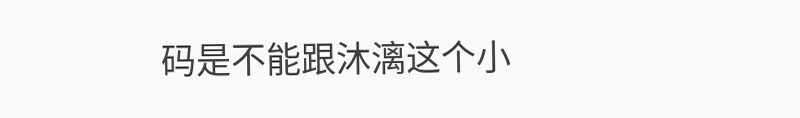码是不能跟沐漓这个小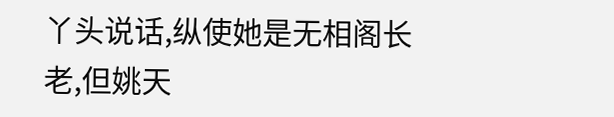丫头说话,纵使她是无相阁长老,但姚天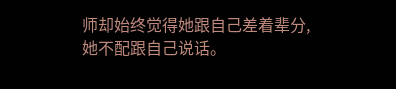师却始终觉得她跟自己差着辈分,她不配跟自己说话。